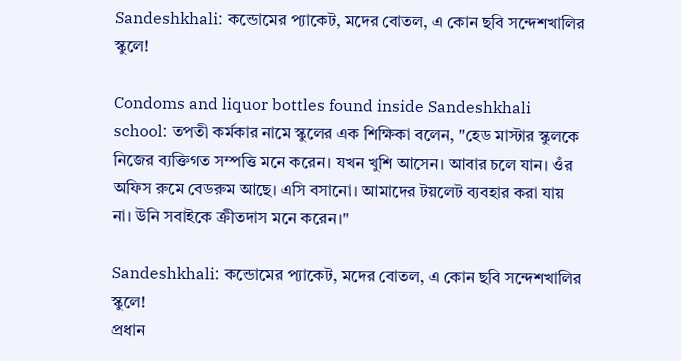Sandeshkhali: কন্ডোমের প্যাকেট, মদের বোতল, এ কোন ছবি সন্দেশখালির স্কুলে!

Condoms and liquor bottles found inside Sandeshkhali school: তপতী কর্মকার নামে স্কুলের এক শিক্ষিকা বলেন, "হেড মাস্টার স্কুলকে নিজের ব্যক্তিগত সম্পত্তি মনে করেন। যখন খুশি আসেন। আবার চলে যান। ওঁর অফিস রুমে বেডরুম আছে। এসি বসানো। আমাদের টয়লেট ব্যবহার করা যায় না। উনি সবাইকে ক্রীতদাস মনে করেন।"

Sandeshkhali: কন্ডোমের প্যাকেট, মদের বোতল, এ কোন ছবি সন্দেশখালির স্কুলে!
প্রধান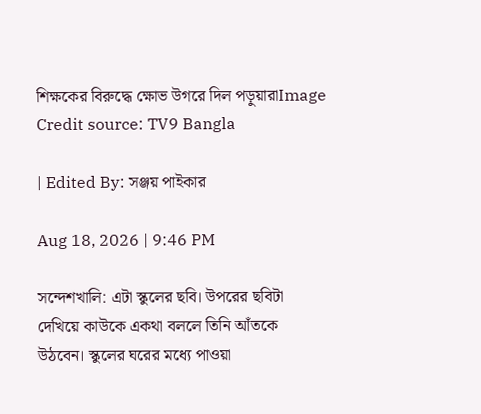শিক্ষকের বিরুদ্ধে ক্ষোভ উগরে দিল পড়ুয়ারাImage Credit source: TV9 Bangla

| Edited By: সঞ্জয় পাইকার

Aug 18, 2026 | 9:46 PM

সন্দেশখালি: এটা স্কুলের ছবি। উপরের ছবিটা দেখিয়ে কাউকে একথা বললে তিনি আঁতকে উঠবেন। স্কুলের ঘরের মধ্যে পাওয়া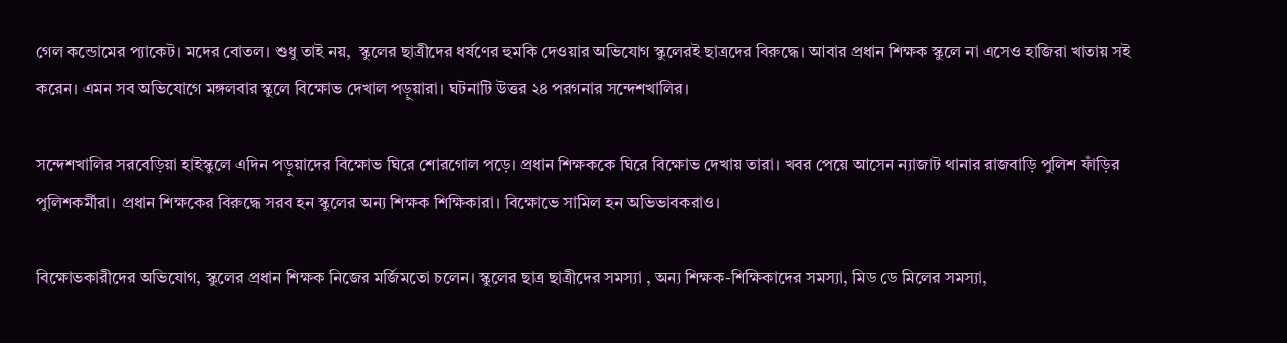গেল কন্ডোমের প্যাকেট। মদের বোতল। শুধু তাই নয়,  স্কুলের ছাত্রীদের ধর্ষণের হুমকি দেওয়ার অভিযোগ স্কুলেরই ছাত্রদের বিরুদ্ধে। আবার প্রধান শিক্ষক স্কুলে না এসেও হাজিরা খাতায় সই করেন। এমন সব অভিযোগে মঙ্গলবার স্কুলে বিক্ষোভ দেখাল পড়ুয়ারা। ঘটনাটি উত্তর ২৪ পরগনার সন্দেশখালির।

সন্দেশখালির সরবেড়িয়া হাইস্কুলে এদিন পড়ুয়াদের বিক্ষোভ ঘিরে শোরগোল পড়ে। প্রধান শিক্ষককে ঘিরে বিক্ষোভ দেখায় তারা। খবর পেয়ে আসেন ন্যাজাট থানার রাজবাড়ি পুলিশ ফাঁড়ির পুলিশকর্মীরা। প্রধান শিক্ষকের বিরুদ্ধে সরব হন স্কুলের অন্য শিক্ষক শিক্ষিকারা। বিক্ষোভে সামিল হন অভিভাবকরাও।

বিক্ষোভকারীদের অভিযোগ, স্কুলের প্রধান শিক্ষক নিজের মর্জিমতো চলেন। স্কুলের ছাত্র ছাত্রীদের সমস্যা , অন্য শিক্ষক-শিক্ষিকাদের সমস্যা, মিড ডে মিলের সমস্যা,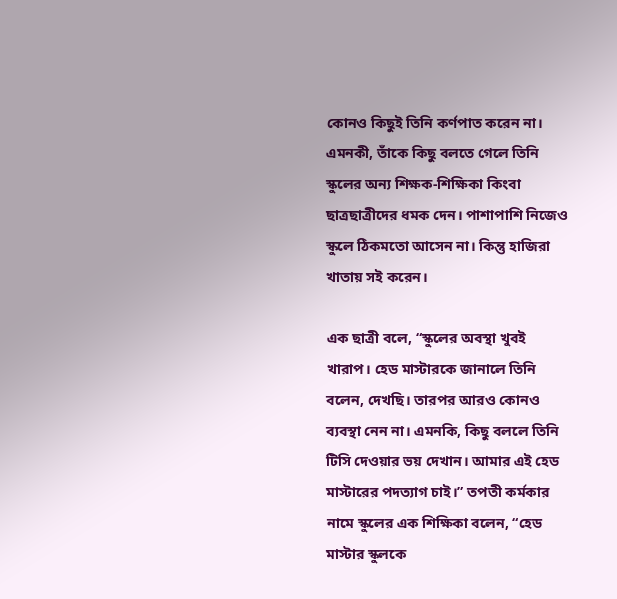কোনও কিছুই তিনি কর্ণপাত করেন না।
এমনকী, তাঁকে কিছু বলতে গেলে তিনি স্কুলের অন্য শিক্ষক-শিক্ষিকা কিংবা ছাত্রছাত্রীদের ধমক দেন। পাশাপাশি নিজেও স্কুলে ঠিকমতো আসেন না। কিন্তু হাজিরা খাতায় সই করেন।

এক ছাত্রী বলে, “স্কুলের অবস্থা খুবই খারাপ। হেড মাস্টারকে জানালে তিনি বলেন, দেখছি। তারপর আরও কোনও ব্যবস্থা নেন না। এমনকি, কিছু বললে তিনি টিসি দেওয়ার ভয় দেখান। আমার এই হেড মাস্টারের পদত্যাগ চাই।” তপতী কর্মকার নামে স্কুলের এক শিক্ষিকা বলেন, “হেড মাস্টার স্কুলকে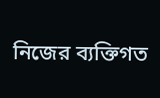নিজের ব্যক্তিগত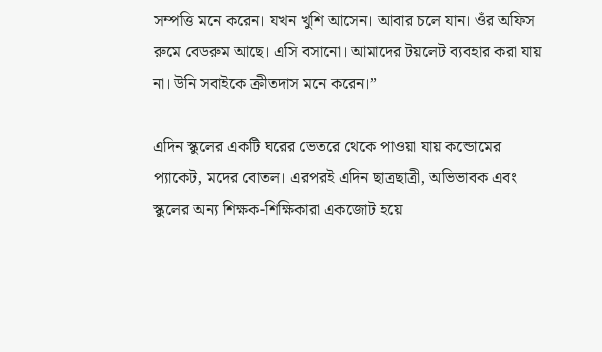সম্পত্তি মনে করেন। যখন খুশি আসেন। আবার চলে যান। ওঁর অফিস রুমে বেডরুম আছে। এসি বসানো। আমাদের টয়লেট ব্যবহার করা যায় না। উনি সবাইকে ক্রীতদাস মনে করেন।”

এদিন স্কুলের একটি ঘরের ভেতরে থেকে পাওয়া যায় কন্ডোমের প্যাকেট, মদের বোতল। এরপরই এদিন ছাত্রছাত্রী, অভিভাবক এবং স্কুলের অন্য শিক্ষক-শিক্ষিকারা একজোট হয়ে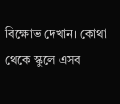বিক্ষোভ দেখান। কোথা থেকে স্কুলে এসব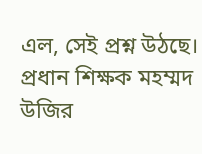এল, সেই প্রশ্ন উঠছে। প্রধান শিক্ষক মহম্মদ উজির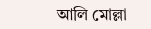আলি মোল্লা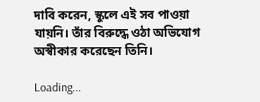দাবি করেন, স্কুলে এই সব পাওয়া যায়নি। তাঁর বিরুদ্ধে ওঠা অভিযোগ অস্বীকার করেছেন তিনি।

Loading...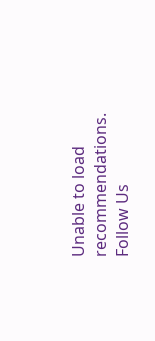Unable to load recommendations.
Follow Us